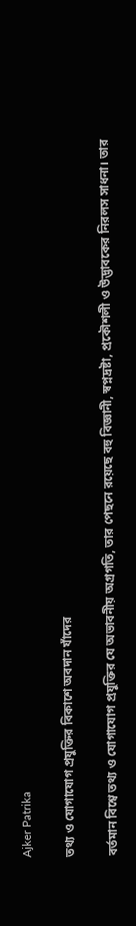Ajker Patrika

তথ্য ও যোগাযোগ প্রযুক্তির বিকাশে অবদান যাঁদের

বর্তমান বিশ্বে তথ্য ও যোগাযোগ প্রযুক্তির যে অভাবনীয় অগ্রগতি, তার পেছনে রয়েছে বহু বিজ্ঞানী, স্বপ্নদ্রষ্টা, প্রকৌশলী ও উদ্ভাবকের নিরলস সাধনা। তার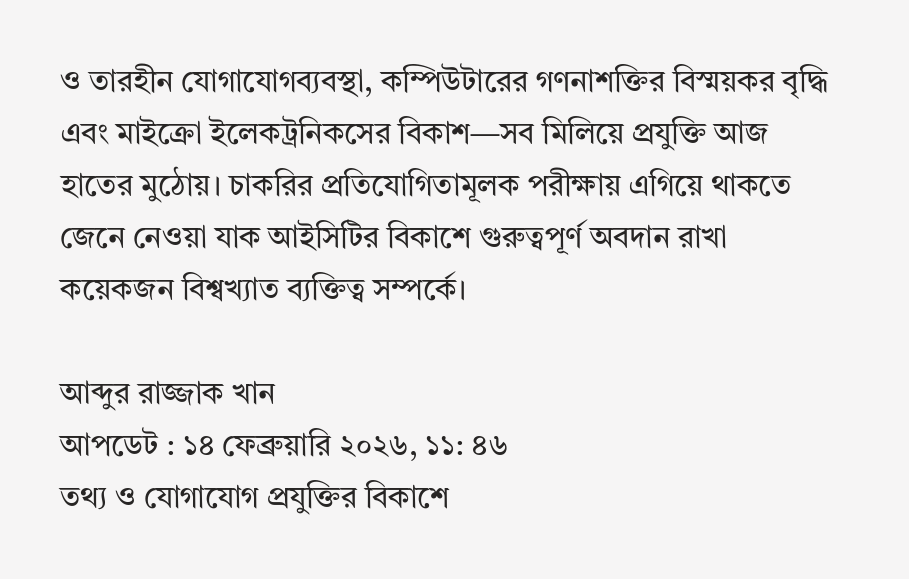ও তারহীন যোগাযোগব্যবস্থা, কম্পিউটারের গণনাশক্তির বিস্ময়কর বৃদ্ধি এবং মাইক্রো ইলেকট্রনিকসের বিকাশ—সব মিলিয়ে প্রযুক্তি আজ হাতের মুঠোয়। চাকরির প্রতিযোগিতামূলক পরীক্ষায় এগিয়ে থাকতে জেনে নেওয়া যাক আইসিটির বিকাশে গুরুত্বপূর্ণ অবদান রাখা কয়েকজন বিশ্বখ্যাত ব্যক্তিত্ব সম্পর্কে।

আব্দুর রাজ্জাক খান
আপডেট : ১৪ ফেব্রুয়ারি ২০২৬, ১১: ৪৬
তথ্য ও যোগাযোগ প্রযুক্তির বিকাশে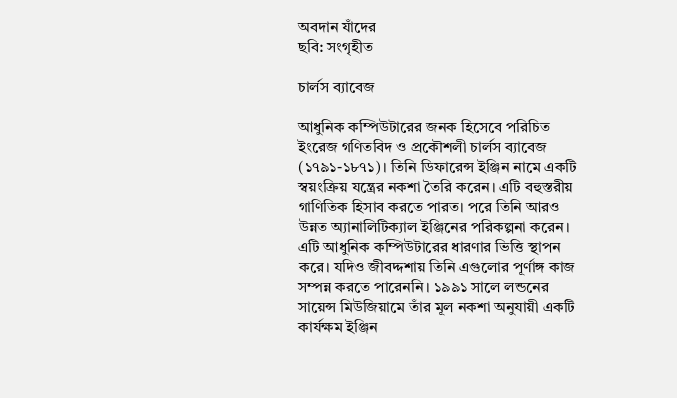অবদান যাঁদের
ছবি: সংগৃহীত

চার্লস ব্যাবেজ

আধুনিক কম্পিউটারের জনক হিসেবে পরিচিত ইংরেজ গণিতবিদ ও প্রকৌশলী চার্লস ব্যাবেজ (১৭৯১-১৮৭১)। তিনি ডিফারেন্স ইঞ্জিন নামে একটি স্বয়ংক্রিয় যন্ত্রের নকশা তৈরি করেন। এটি বহুস্তরীয় গাণিতিক হিসাব করতে পারত। পরে তিনি আরও উন্নত অ্যানালিটিক্যাল ইঞ্জিনের পরিকল্পনা করেন। এটি আধুনিক কম্পিউটারের ধারণার ভিত্তি স্থাপন করে। যদিও জীবদ্দশায় তিনি এগুলোর পূর্ণাঙ্গ কাজ সম্পন্ন করতে পারেননি। ১৯৯১ সালে লন্ডনের সায়েন্স মিউজিয়ামে তাঁর মূল নকশা অনুযায়ী একটি কার্যক্ষম ইঞ্জিন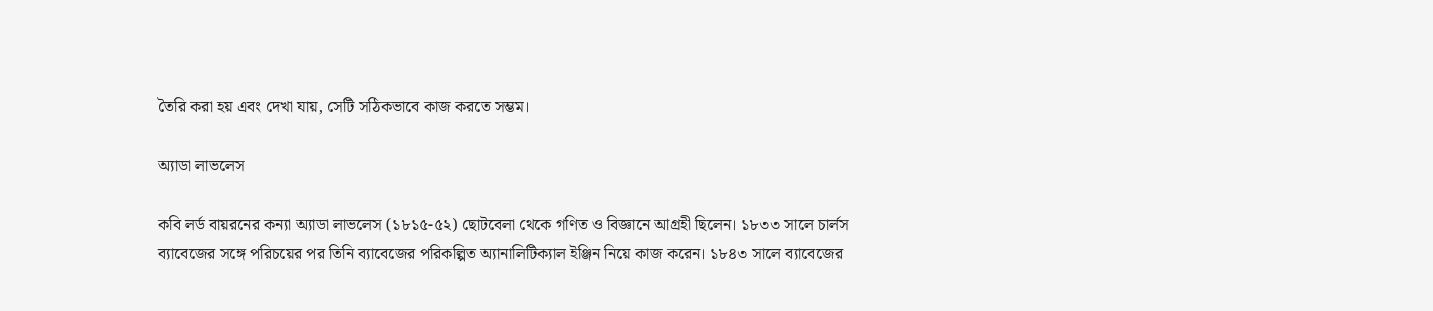তৈরি করা হয় এবং দেখা যায়, সেটি সঠিকভাবে কাজ করতে সম্ভম।

অ্যাডা লাভলেস

কবি লর্ড বায়রনের কন্যা অ্যাডা লাভলেস (১৮১৫-৫২) ছোটবেলা থেকে গণিত ও বিজ্ঞানে আগ্রহী ছিলেন। ১৮৩৩ সালে চার্লস ব্যাবেজের সঙ্গে পরিচয়ের পর তিনি ব্যাবেজের পরিকল্পিত অ্যানালিটিক্যাল ইঞ্জিন নিয়ে কাজ করেন। ১৮৪৩ সালে ব্যাবেজের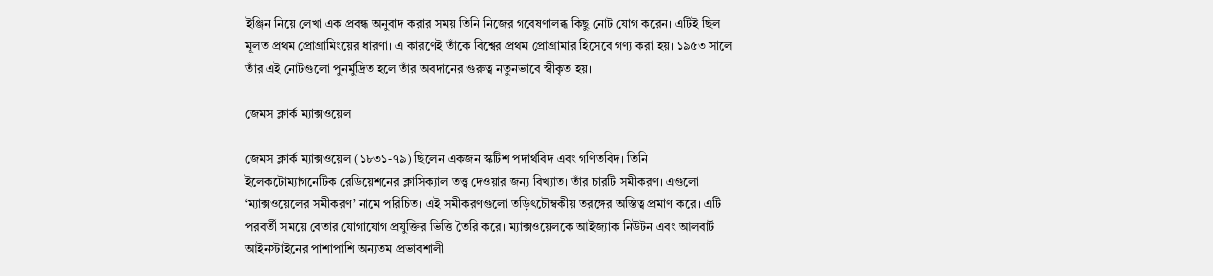ইঞ্জিন নিয়ে লেখা এক প্রবন্ধ অনুবাদ করার সময় তিনি নিজের গবেষণালব্ধ কিছু নোট যোগ করেন। এটিই ছিল মূলত প্রথম প্রোগ্রামিংয়ের ধারণা। এ কারণেই তাঁকে বিশ্বের প্রথম প্রোগ্রামার হিসেবে গণ্য করা হয়। ১৯৫৩ সালে তাঁর এই নোটগুলো পুনর্মুদ্রিত হলে তাঁর অবদানের গুরুত্ব নতুনভাবে স্বীকৃত হয়।

জেমস ক্লার্ক ম্যাক্সওয়েল

জেমস ক্লার্ক ম্যাক্সওয়েল (১৮৩১-৭৯) ছিলেন একজন স্কটিশ পদার্থবিদ এবং গণিতবিদ। তিনি ইলেকটোম্যাগনেটিক রেডিয়েশনের ক্লাসিক্যাল তত্ত্ব দেওয়ার জন্য বিখ্যাত। তাঁর চারটি সমীকরণ। এগুলো ‘ম্যাক্সওয়েলের সমীকরণ’ নামে পরিচিত। এই সমীকরণগুলো তড়িৎচৌম্বকীয় তরঙ্গের অস্তিত্ব প্রমাণ করে। এটি পরবর্তী সময়ে বেতার যোগাযোগ প্রযুক্তির ভিত্তি তৈরি করে। ম্যাক্সওয়েলকে আইজ্যাক নিউটন এবং আলবার্ট আইনস্টাইনের পাশাপাশি অন্যতম প্রভাবশালী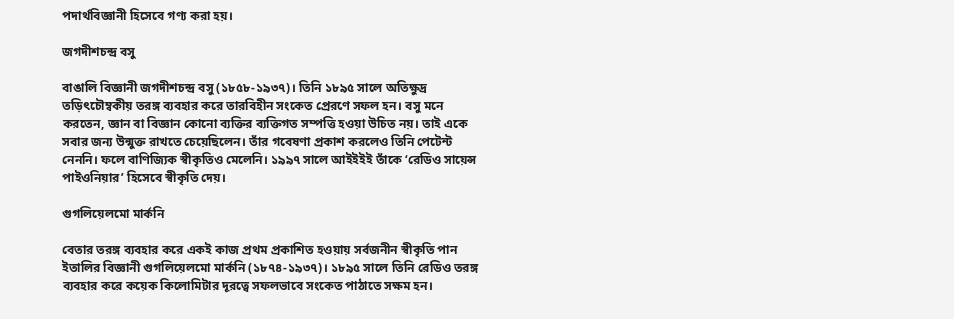পদার্থবিজ্ঞানী হিসেবে গণ্য করা হয়।

জগদীশচন্দ্র বসু

বাঙালি বিজ্ঞানী জগদীশচন্দ্র বসু (১৮৫৮-১৯৩৭)। তিনি ১৮৯৫ সালে অতিক্ষুদ্র তড়িৎচৌম্বকীয় তরঙ্গ ব্যবহার করে তারবিহীন সংকেত প্রেরণে সফল হন। বসু মনে করতেন, জ্ঞান বা বিজ্ঞান কোনো ব্যক্তির ব্যক্তিগত সম্পত্তি হওয়া উচিত নয়। তাই একে সবার জন্য উন্মুক্ত রাখতে চেয়েছিলেন। তাঁর গবেষণা প্রকাশ করলেও তিনি পেটেন্ট নেননি। ফলে বাণিজ্যিক স্বীকৃতিও মেলেনি। ১৯৯৭ সালে আইইইই তাঁকে ‘রেডিও সায়েন্স পাইওনিয়ার’ হিসেবে স্বীকৃতি দেয়।

গুগলিয়েলমো মার্কনি

বেতার তরঙ্গ ব্যবহার করে একই কাজ প্রথম প্রকাশিত হওয়ায় সর্বজনীন স্বীকৃতি পান ইতালির বিজ্ঞানী গুগলিয়েলমো মার্কনি (১৮৭৪-১৯৩৭)। ১৮৯৫ সালে তিনি রেডিও তরঙ্গ ব্যবহার করে কয়েক কিলোমিটার দূরত্বে সফলভাবে সংকেত পাঠাতে সক্ষম হন।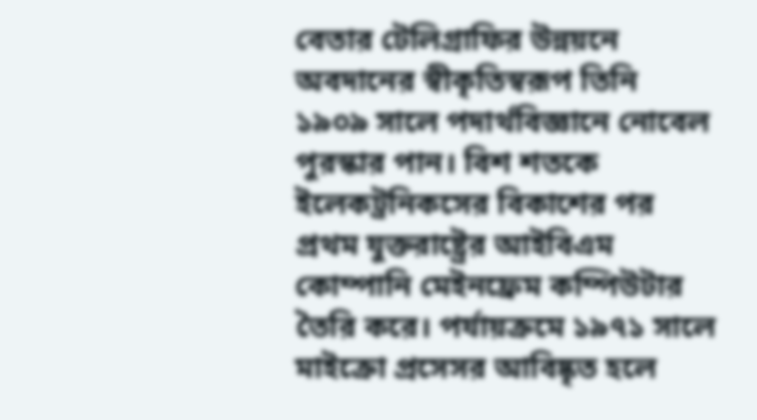বেতার টেলিগ্রাফির উন্নয়নে অবদানের স্বীকৃতিস্বরূপ তিনি ১৯০৯ সালে পদার্থবিজ্ঞানে নোবেল পুরস্কার পান। বিশ শতকে ইলেকট্রনিকসের বিকাশের পর প্রথম যুক্তরাষ্ট্রের আইবিএম কোম্পানি মেইনফ্রেম কম্পিউটার তৈরি করে। পর্যায়ক্রমে ১৯৭১ সালে মাইক্রো প্রসেসর আবিষ্কৃত হলে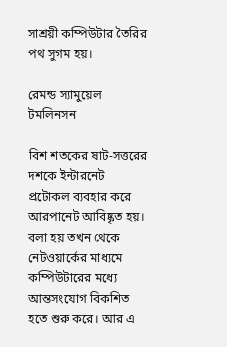সাশ্রয়ী কম্পিউটার তৈরির পথ সুগম হয়।

রেমন্ড স্যামুয়েল টমলিনসন

বিশ শতকের ষাট-সত্তরের দশকে ইন্টারনেট প্রটোকল ব্যবহার করে আরপানেট আবিষ্কৃত হয়। বলা হয় তখন থেকে নেটওয়ার্কের মাধ্যমে কম্পিউটারের মধ্যে আন্তসংযোগ বিকশিত হতে শুরু করে। আর এ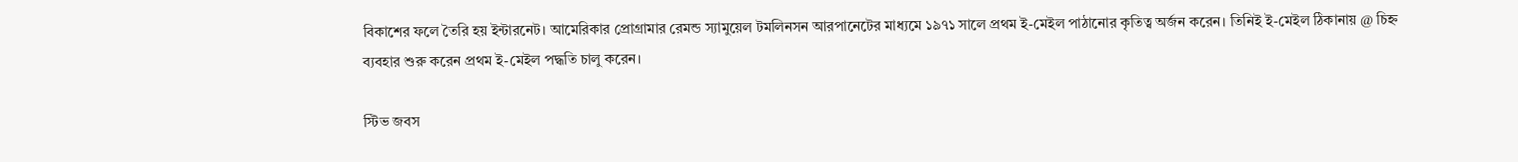বিকাশের ফলে তৈরি হয় ইন্টারনেট। আমেরিকার প্রোগ্রামার রেমন্ড স্যামুয়েল টমলিনসন আরপানেটের মাধ্যমে ১৯৭১ সালে প্রথম ই-মেইল পাঠানোর কৃতিত্ব অর্জন করেন। তিনিই ই-মেইল ঠিকানায় @ চিহ্ন ব্যবহার শুরু করেন প্রথম ই-মেইল পদ্ধতি চালু করেন।

স্টিভ জবস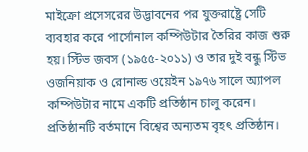মাইক্রো প্রসেসরের উদ্ভাবনের পর যুক্তরাষ্ট্রে সেটি ব্যবহার করে পার্সোনাল কম্পিউটার তৈরির কাজ শুরু হয়। স্টিভ জবস (১৯৫৫-২০১১) ও তার দুই বন্ধু স্টিভ ওজনিয়াক ও রোনাল্ড ওয়েইন ১৯৭৬ সালে অ্যাপল কম্পিউটার নামে একটি প্রতিষ্ঠান চালু করেন। প্রতিষ্ঠানটি বর্তমানে বিশ্বের অন্যতম বৃহৎ প্রতিষ্ঠান।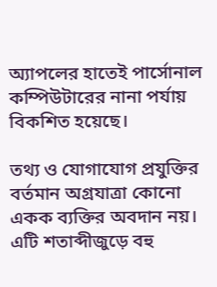অ্যাপলের হাতেই পার্সোনাল কম্পিউটারের নানা পর্যায় বিকশিত হয়েছে।

তথ্য ও যোগাযোগ প্রযুক্তির বর্তমান অগ্রযাত্রা কোনো একক ব্যক্তির অবদান নয়। এটি শতাব্দীজুড়ে বহু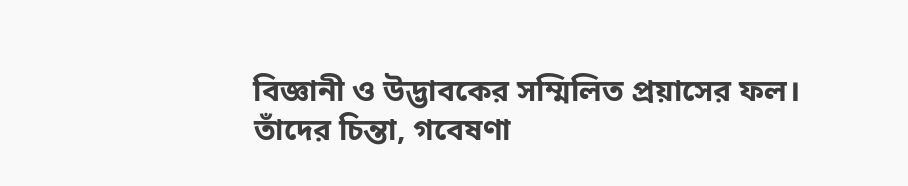বিজ্ঞানী ও উদ্ভাবকের সম্মিলিত প্রয়াসের ফল। তাঁদের চিন্তা, গবেষণা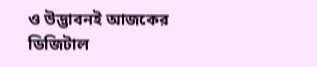ও উদ্ভাবনই আজকের ডিজিটাল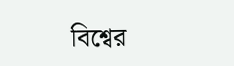বিশ্বের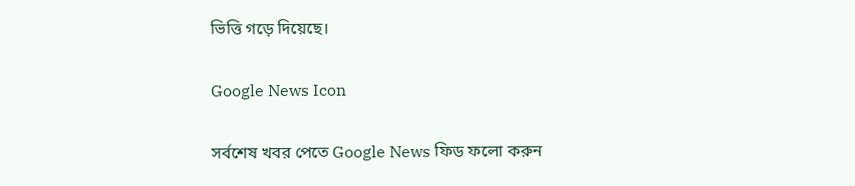ভিত্তি গড়ে দিয়েছে।

Google News Icon

সর্বশেষ খবর পেতে Google News ফিড ফলো করুন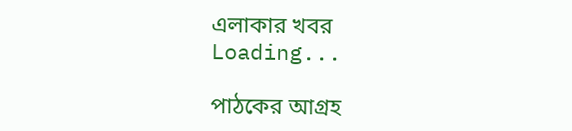এলাকার খবর
Loading...

পাঠকের আগ্রহ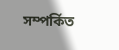সম্পর্কিত